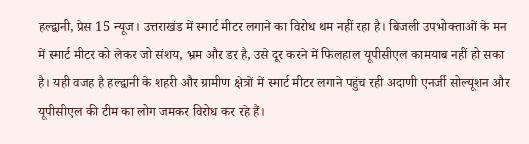हल्द्वानी, प्रेस 15 न्यूज। उत्तराखंड में स्मार्ट मीटर लगाने का विरोध थम नहीं रहा है। बिजली उपभोक्ताओं के मन में स्मार्ट मीटर को लेकर जो संशय, भ्रम और डर है, उसे दूर करने में फिलहाल यूपीसीएल कामयाब नहीं हो सका है। यही वजह है हल्द्वानी के शहरी और ग्रामीण क्षेत्रों में स्मार्ट मीटर लगाने पहुंच रही अदाणी एनर्जी सोल्यूशन और यूपीसीएल की टीम का लोग जमकर विरोध कर रहे हैं।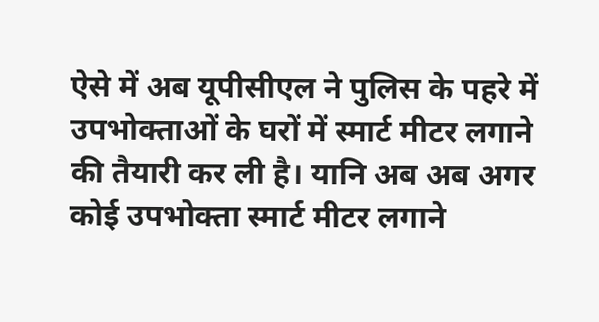ऐसे में अब यूपीसीएल ने पुलिस के पहरे में उपभोक्ताओं के घरों में स्मार्ट मीटर लगाने की तैयारी कर ली है। यानि अब अब अगर कोई उपभोक्ता स्मार्ट मीटर लगाने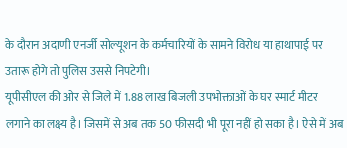के दौरान अदाणी एनर्जी सोल्यूशन के कर्मचारियों के सामने विरोध या हाथापाई पर उतारू होगे तो पुलिस उससे निपटेगी।
यूपीसीएल की ओर से जिले में 1.88 लाख बिजली उपभोक्ताओं के घर स्मार्ट मीटर लगाने का लक्ष्य है। जिसमें से अब तक 50 फीसदी भी पूरा नहीं हो सका है। ऐसे में अब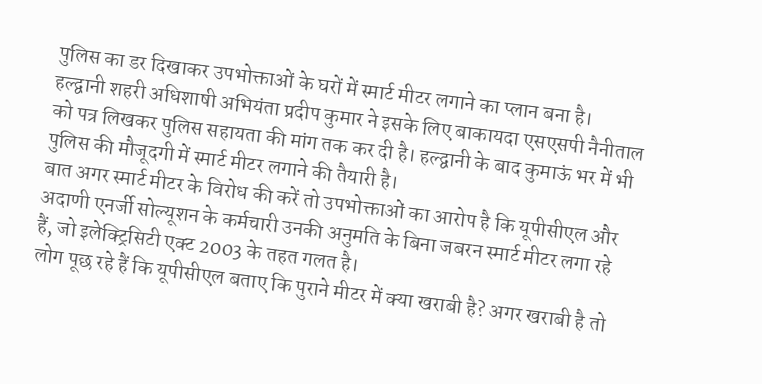पुलिस का डर दिखाकर उपभोक्ताओं के घरों में स्मार्ट मीटर लगाने का प्लान बना है।
हल्द्वानी शहरी अधिशाषी अभियंता प्रदीप कुमार ने इसके लिए बाकायदा एसएसपी नैनीताल को पत्र लिखकर पुलिस सहायता की मांग तक कर दी है। हल्द्वानी के बाद कुमाऊं भर में भी पुलिस की मौजूदगी में स्मार्ट मीटर लगाने की तैयारी है।
बात अगर स्मार्ट मीटर के विरोध की करें तो उपभोक्ताओं का आरोप है कि यूपीसीएल और अदाणी एनर्जी सोल्यूशन के कर्मचारी उनकी अनुमति के बिना जबरन स्मार्ट मीटर लगा रहे हैं, जो इलेक्ट्रिसिटी एक्ट 2003 के तहत गलत है।
लोग पूछ रहे हैं कि यूपीसीएल बताए कि पुराने मीटर में क्या खराबी है? अगर खराबी है तो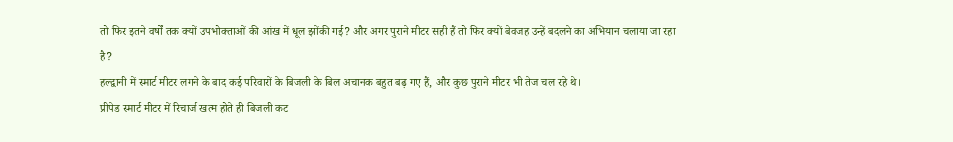तो फिर इतने वर्षों तक क्यों उपभोक्ताओं की आंख में धूल झोंकी गई? और अगर पुराने मीटर सही हैं तो फिर क्यों बेवजह उन्हें बदलने का अभियान चलाया जा रहा है?
हल्द्वानी में स्मार्ट मीटर लगने के बाद कई परिवारों के बिजली के बिल अचानक बहुत बढ़ गए हैं, और कुछ पुराने मीटर भी तेज चल रहे थे।
प्रीपेड स्मार्ट मीटर में रिचार्ज खत्म होते ही बिजली कट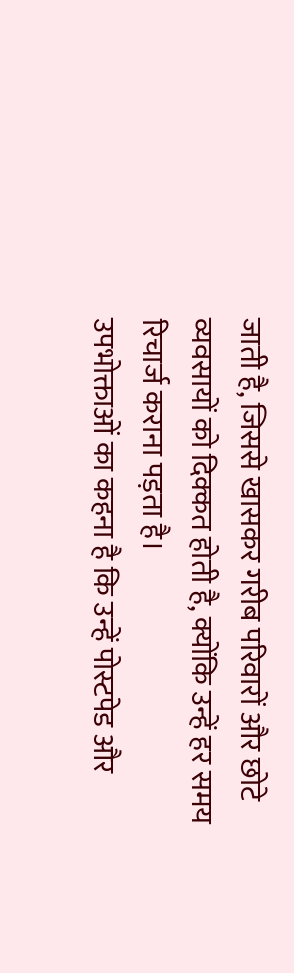जाती है, जिससे खासकर गरीब परिवारों और छोटे व्यवसायों को दिक्कत होती है, क्योंकि उन्हें हर समय रिचार्ज कराना पड़ता है।
उपभोक्ताओं का कहना है कि उन्हें पोस्टपेड और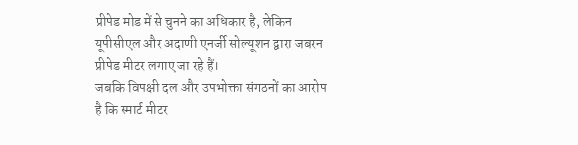प्रीपेड मोड में से चुनने का अधिकार है, लेकिन यूपीसीएल और अदाणी एनर्जी सोल्यूशन द्वारा जबरन प्रीपेड मीटर लगाए जा रहे हैं।
जबकि विपक्षी दल और उपभोक्ता संगठनों का आरोप है कि स्मार्ट मीटर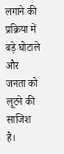लगाने की प्रक्रिया में बड़े घोटाले और जनता को लूटने की साजिश है।